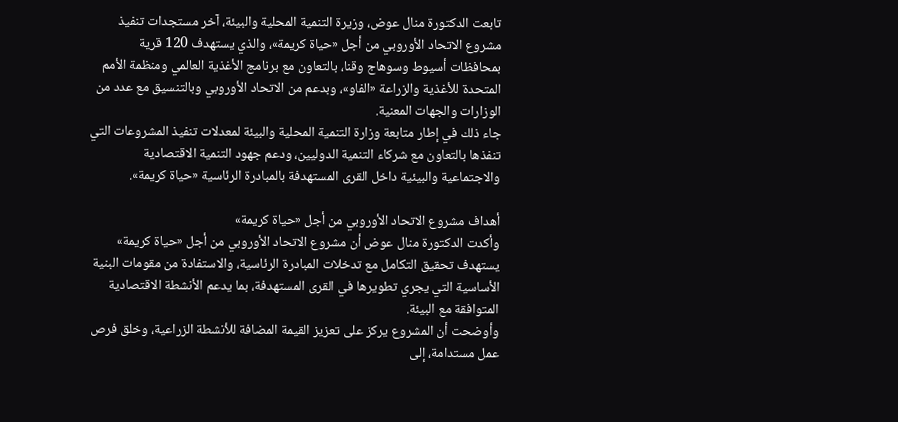تابعت الدكتورة منال عوض، وزيرة التنمية المحلية والبيئة، آخر مستجدات تنفيذ مشروع الاتحاد الأوروبي من أجل «حياة كريمة»، والذي يستهدف 120 قرية بمحافظات أسيوط وسوهاج وقنا، بالتعاون مع برنامج الأغذية العالمي ومنظمة الأمم المتحدة للأغذية والزراعة «الفاو»، وبدعم من الاتحاد الأوروبي وبالتنسيق مع عدد من الوزارات والجهات المعنية.
جاء ذلك في إطار متابعة وزارة التنمية المحلية والبيئة لمعدلات تنفيذ المشروعات التي تنفذها بالتعاون مع شركاء التنمية الدوليين، ودعم جهود التنمية الاقتصادية والاجتماعية والبيئية داخل القرى المستهدفة بالمبادرة الرئاسية «حياة كريمة».

أهداف مشروع الاتحاد الأوروبي من أجل «حياة كريمة»
وأكدت الدكتورة منال عوض أن مشروع الاتحاد الأوروبي من أجل «حياة كريمة» يستهدف تحقيق التكامل مع تدخلات المبادرة الرئاسية، والاستفادة من مقومات البنية الأساسية التي يجري تطويرها في القرى المستهدفة، بما يدعم الأنشطة الاقتصادية المتوافقة مع البيئة.
وأوضحت أن المشروع يركز على تعزيز القيمة المضافة للأنشطة الزراعية، وخلق فرص عمل مستدامة، إلى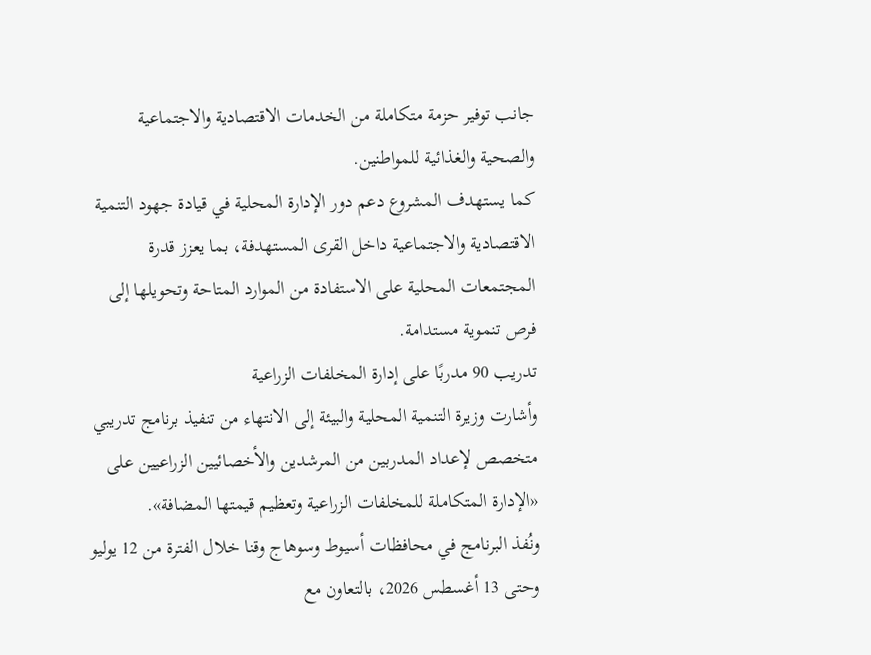جانب توفير حزمة متكاملة من الخدمات الاقتصادية والاجتماعية والصحية والغذائية للمواطنين.
كما يستهدف المشروع دعم دور الإدارة المحلية في قيادة جهود التنمية الاقتصادية والاجتماعية داخل القرى المستهدفة، بما يعزز قدرة المجتمعات المحلية على الاستفادة من الموارد المتاحة وتحويلها إلى فرص تنموية مستدامة.
تدريب 90 مدربًا على إدارة المخلفات الزراعية
وأشارت وزيرة التنمية المحلية والبيئة إلى الانتهاء من تنفيذ برنامج تدريبي متخصص لإعداد المدربين من المرشدين والأخصائيين الزراعيين على «الإدارة المتكاملة للمخلفات الزراعية وتعظيم قيمتها المضافة».
ونُفذ البرنامج في محافظات أسيوط وسوهاج وقنا خلال الفترة من 12 يوليو وحتى 13 أغسطس 2026، بالتعاون مع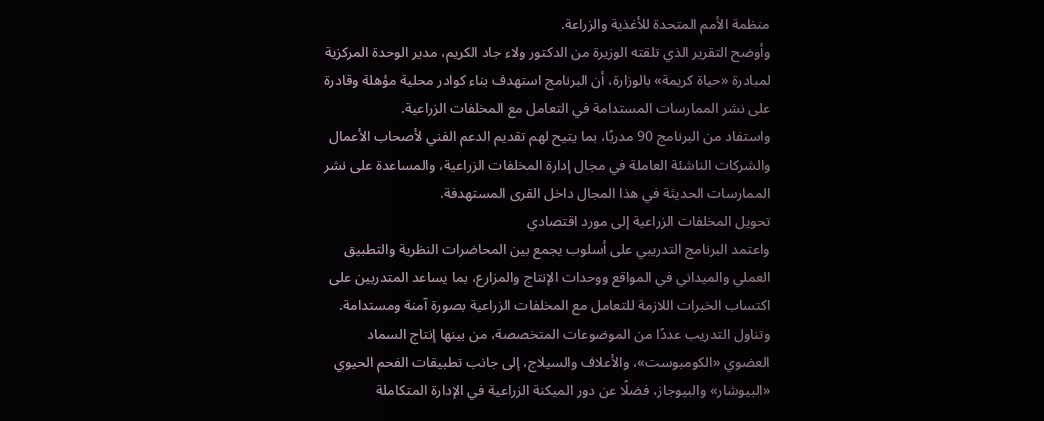منظمة الأمم المتحدة للأغذية والزراعة.
وأوضح التقرير الذي تلقته الوزيرة من الدكتور ولاء جاد الكريم، مدير الوحدة المركزية لمبادرة «حياة كريمة» بالوزارة، أن البرنامج استهدف بناء كوادر محلية مؤهلة وقادرة على نشر الممارسات المستدامة في التعامل مع المخلفات الزراعية.
واستفاد من البرنامج 90 مدربًا، بما يتيح لهم تقديم الدعم الفني لأصحاب الأعمال والشركات الناشئة العاملة في مجال إدارة المخلفات الزراعية، والمساعدة على نشر الممارسات الحديثة في هذا المجال داخل القرى المستهدفة.
تحويل المخلفات الزراعية إلى مورد اقتصادي
واعتمد البرنامج التدريبي على أسلوب يجمع بين المحاضرات النظرية والتطبيق العملي والميداني في المواقع ووحدات الإنتاج والمزارع، بما يساعد المتدربين على اكتساب الخبرات اللازمة للتعامل مع المخلفات الزراعية بصورة آمنة ومستدامة.
وتناول التدريب عددًا من الموضوعات المتخصصة، من بينها إنتاج السماد العضوي «الكومبوست»، والأعلاف والسيلاج، إلى جانب تطبيقات الفحم الحيوي «البيوشار» والبيوجاز، فضلًا عن دور الميكنة الزراعية في الإدارة المتكاملة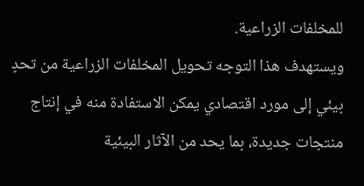للمخلفات الزراعية.
ويستهدف هذا التوجه تحويل المخلفات الزراعية من تحدٍ بيئي إلى مورد اقتصادي يمكن الاستفادة منه في إنتاج منتجات جديدة، بما يحد من الآثار البيئية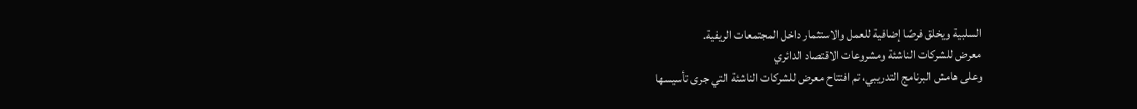السلبية ويخلق فرصًا إضافية للعمل والاستثمار داخل المجتمعات الريفية.
معرض للشركات الناشئة ومشروعات الاقتصاد الدائري
وعلى هامش البرنامج التدريبي، تم افتتاح معرض للشركات الناشئة التي جرى تأسيسها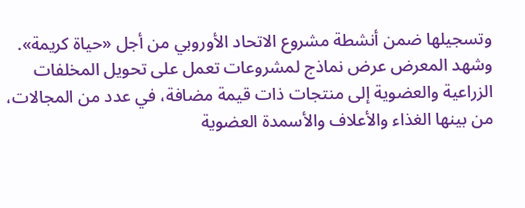وتسجيلها ضمن أنشطة مشروع الاتحاد الأوروبي من أجل «حياة كريمة».
وشهد المعرض عرض نماذج لمشروعات تعمل على تحويل المخلفات الزراعية والعضوية إلى منتجات ذات قيمة مضافة، في عدد من المجالات، من بينها الغذاء والأعلاف والأسمدة العضوية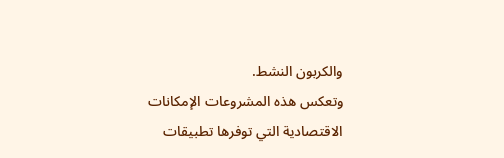والكربون النشط.
وتعكس هذه المشروعات الإمكانات الاقتصادية التي توفرها تطبيقات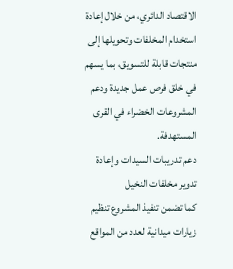الاقتصاد الدائري، من خلال إعادة استخدام المخلفات وتحويلها إلى منتجات قابلة للتسويق، بما يسهم في خلق فرص عمل جديدة ودعم المشروعات الخضراء في القرى المستهدفة.
دعم تدريبات السيدات وإعادة تدوير مخلفات النخيل
كما تضمن تنفيذ المشروع تنظيم زيارات ميدانية لعدد من المواقع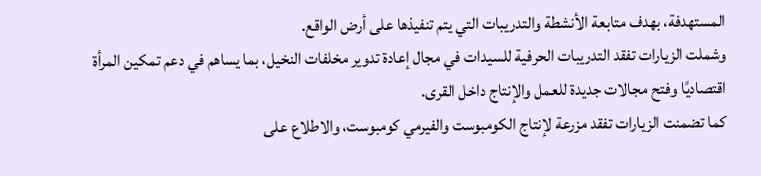المستهدفة، بهدف متابعة الأنشطة والتدريبات التي يتم تنفيذها على أرض الواقع.
وشملت الزيارات تفقد التدريبات الحرفية للسيدات في مجال إعادة تدوير مخلفات النخيل، بما يساهم في دعم تمكين المرأة اقتصاديًا وفتح مجالات جديدة للعمل والإنتاج داخل القرى.
كما تضمنت الزيارات تفقد مزرعة لإنتاج الكومبوست والفيرمي كومبوست، والاطلاع على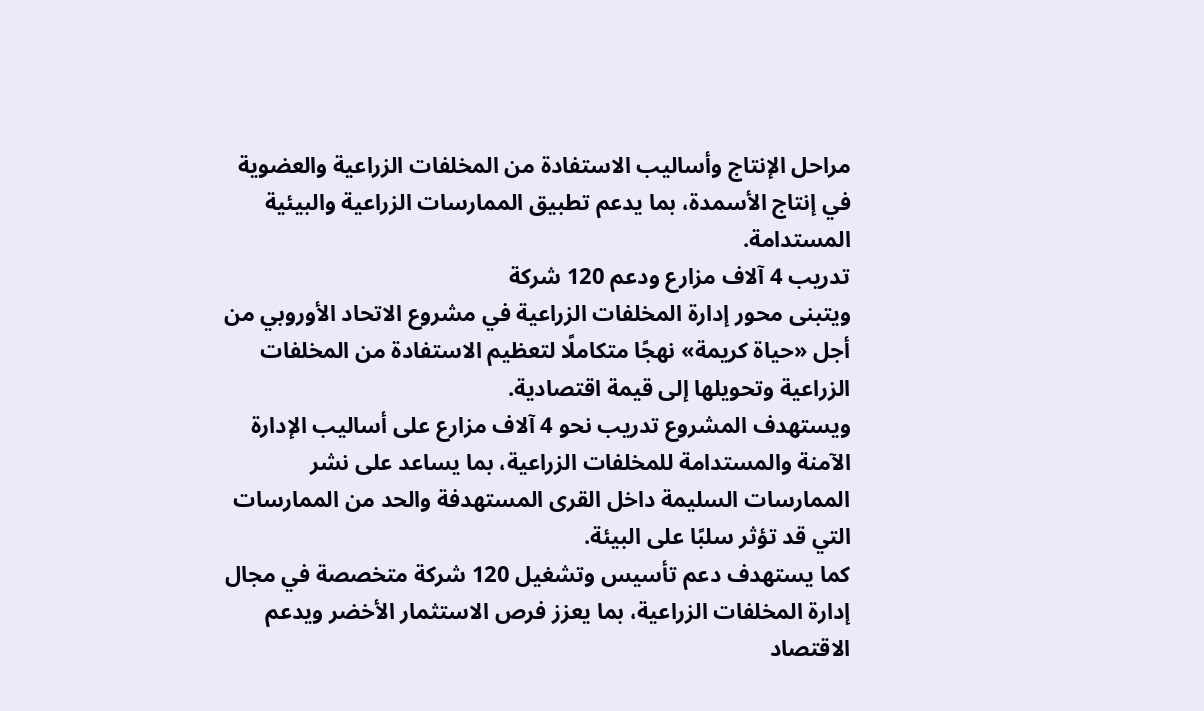مراحل الإنتاج وأساليب الاستفادة من المخلفات الزراعية والعضوية في إنتاج الأسمدة، بما يدعم تطبيق الممارسات الزراعية والبيئية المستدامة.
تدريب 4 آلاف مزارع ودعم 120 شركة
ويتبنى محور إدارة المخلفات الزراعية في مشروع الاتحاد الأوروبي من أجل «حياة كريمة» نهجًا متكاملًا لتعظيم الاستفادة من المخلفات الزراعية وتحويلها إلى قيمة اقتصادية.
ويستهدف المشروع تدريب نحو 4 آلاف مزارع على أساليب الإدارة الآمنة والمستدامة للمخلفات الزراعية، بما يساعد على نشر الممارسات السليمة داخل القرى المستهدفة والحد من الممارسات التي قد تؤثر سلبًا على البيئة.
كما يستهدف دعم تأسيس وتشغيل 120 شركة متخصصة في مجال إدارة المخلفات الزراعية، بما يعزز فرص الاستثمار الأخضر ويدعم الاقتصاد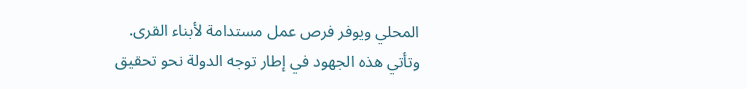المحلي ويوفر فرص عمل مستدامة لأبناء القرى.
وتأتي هذه الجهود في إطار توجه الدولة نحو تحقيق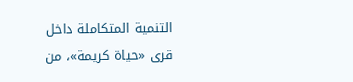التنمية المتكاملة داخل قرى «حياة كريمة»، من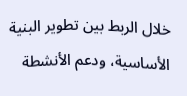خلال الربط بين تطوير البنية الأساسية، ودعم الأنشطة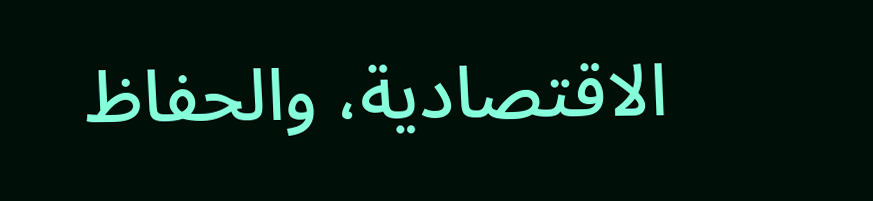الاقتصادية، والحفاظ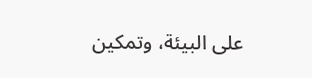على البيئة، وتمكين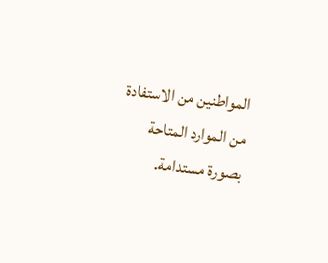المواطنين من الاستفادة من الموارد المتاحة بصورة مستدامة.